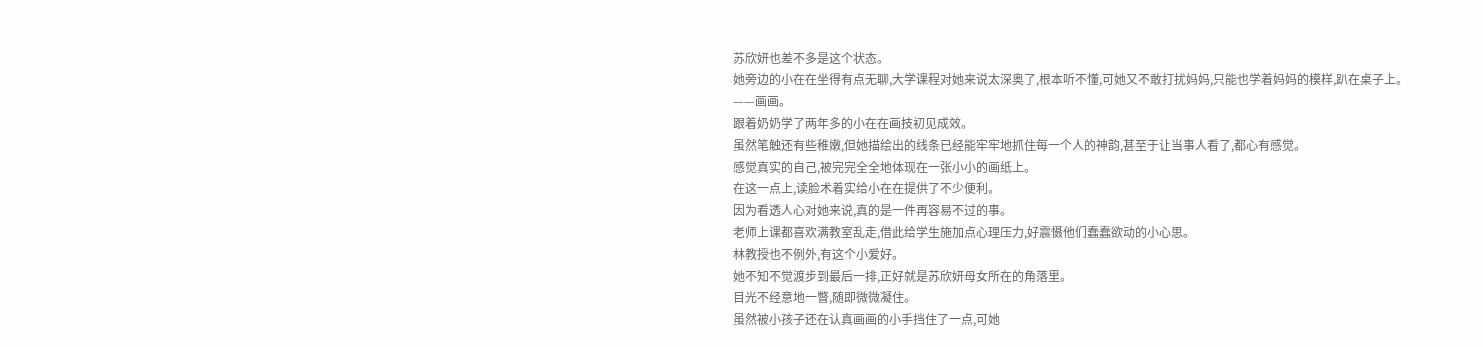苏欣妍也差不多是这个状态。
她旁边的小在在坐得有点无聊,大学课程对她来说太深奥了,根本听不懂,可她又不敢打扰妈妈,只能也学着妈妈的模样,趴在桌子上。
——画画。
跟着奶奶学了两年多的小在在画技初见成效。
虽然笔触还有些稚嫩,但她描绘出的线条已经能牢牢地抓住每一个人的神韵,甚至于让当事人看了,都心有感觉。
感觉真实的自己,被完完全全地体现在一张小小的画纸上。
在这一点上,读脸术着实给小在在提供了不少便利。
因为看透人心对她来说,真的是一件再容易不过的事。
老师上课都喜欢满教室乱走,借此给学生施加点心理压力,好震慑他们蠢蠢欲动的小心思。
林教授也不例外,有这个小爱好。
她不知不觉渡步到最后一排,正好就是苏欣妍母女所在的角落里。
目光不经意地一瞥,随即微微凝住。
虽然被小孩子还在认真画画的小手挡住了一点,可她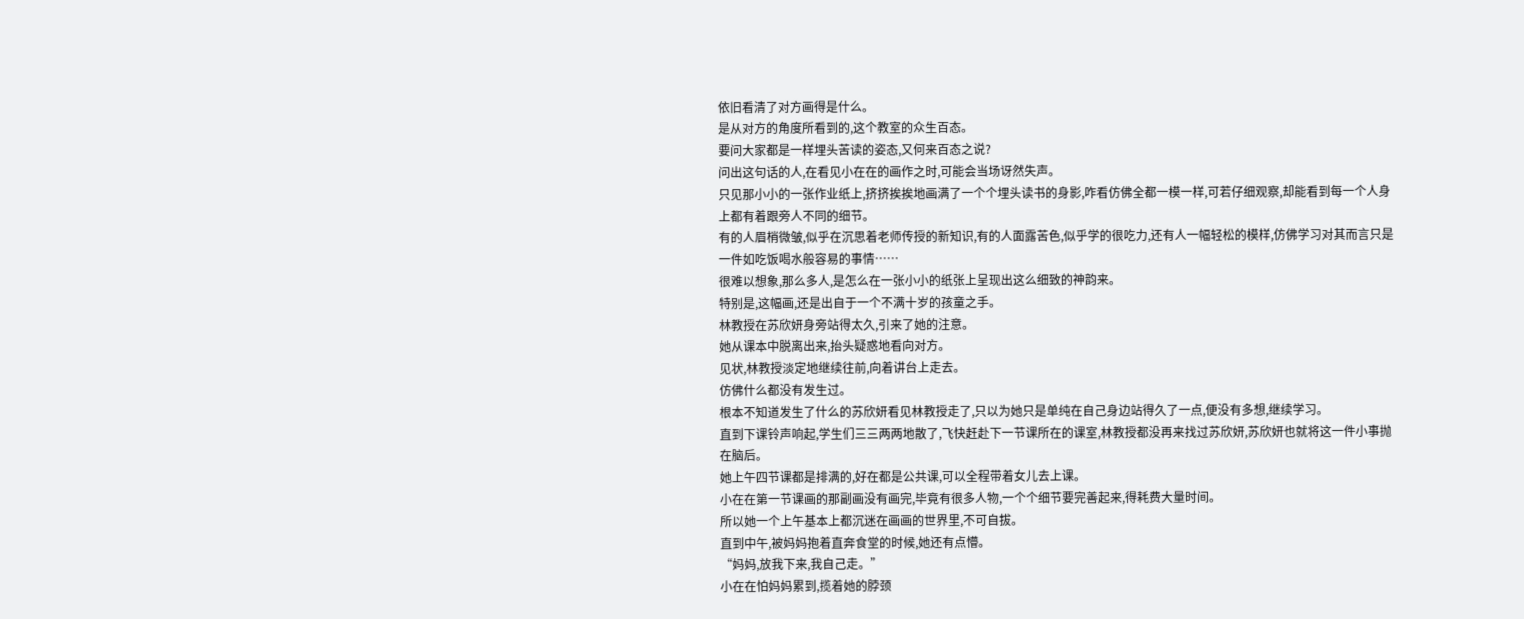依旧看清了对方画得是什么。
是从对方的角度所看到的,这个教室的众生百态。
要问大家都是一样埋头苦读的姿态,又何来百态之说?
问出这句话的人,在看见小在在的画作之时,可能会当场讶然失声。
只见那小小的一张作业纸上,挤挤挨挨地画满了一个个埋头读书的身影,咋看仿佛全都一模一样,可若仔细观察,却能看到每一个人身上都有着跟旁人不同的细节。
有的人眉梢微皱,似乎在沉思着老师传授的新知识,有的人面露苦色,似乎学的很吃力,还有人一幅轻松的模样,仿佛学习对其而言只是一件如吃饭喝水般容易的事情……
很难以想象,那么多人,是怎么在一张小小的纸张上呈现出这么细致的神韵来。
特别是,这幅画,还是出自于一个不满十岁的孩童之手。
林教授在苏欣妍身旁站得太久,引来了她的注意。
她从课本中脱离出来,抬头疑惑地看向对方。
见状,林教授淡定地继续往前,向着讲台上走去。
仿佛什么都没有发生过。
根本不知道发生了什么的苏欣妍看见林教授走了,只以为她只是单纯在自己身边站得久了一点,便没有多想,继续学习。
直到下课铃声响起,学生们三三两两地散了,飞快赶赴下一节课所在的课室,林教授都没再来找过苏欣妍,苏欣妍也就将这一件小事抛在脑后。
她上午四节课都是排满的,好在都是公共课,可以全程带着女儿去上课。
小在在第一节课画的那副画没有画完,毕竟有很多人物,一个个细节要完善起来,得耗费大量时间。
所以她一个上午基本上都沉迷在画画的世界里,不可自拔。
直到中午,被妈妈抱着直奔食堂的时候,她还有点懵。
“妈妈,放我下来,我自己走。”
小在在怕妈妈累到,揽着她的脖颈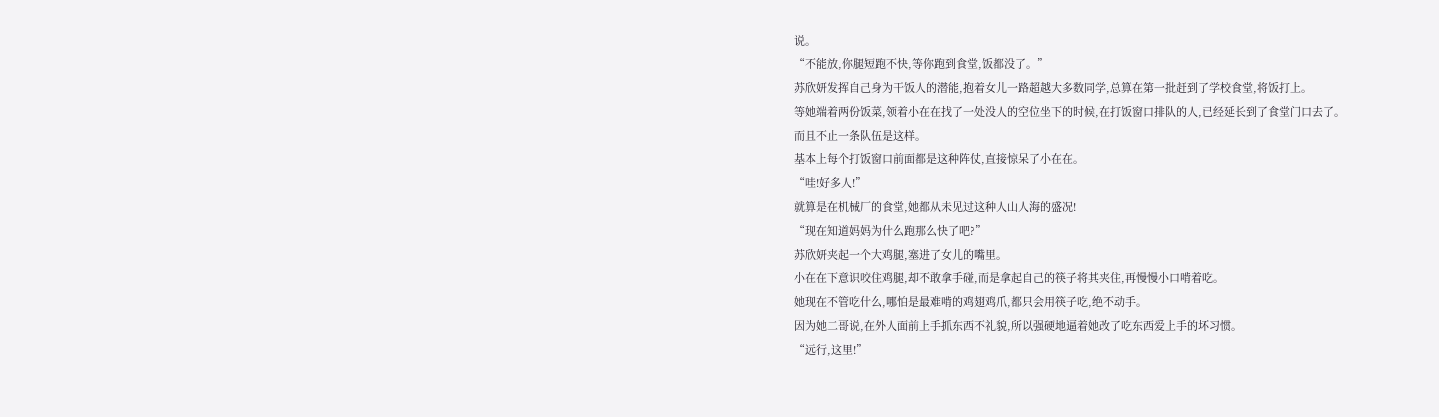说。
“不能放,你腿短跑不快,等你跑到食堂,饭都没了。”
苏欣妍发挥自己身为干饭人的潜能,抱着女儿一路超越大多数同学,总算在第一批赶到了学校食堂,将饭打上。
等她端着两份饭菜,领着小在在找了一处没人的空位坐下的时候,在打饭窗口排队的人,已经延长到了食堂门口去了。
而且不止一条队伍是这样。
基本上每个打饭窗口前面都是这种阵仗,直接惊呆了小在在。
“哇!好多人!”
就算是在机械厂的食堂,她都从未见过这种人山人海的盛况!
“现在知道妈妈为什么跑那么快了吧?”
苏欣妍夹起一个大鸡腿,塞进了女儿的嘴里。
小在在下意识咬住鸡腿,却不敢拿手碰,而是拿起自己的筷子将其夹住,再慢慢小口啃着吃。
她现在不管吃什么,哪怕是最难啃的鸡翅鸡爪,都只会用筷子吃,绝不动手。
因为她二哥说,在外人面前上手抓东西不礼貌,所以强硬地逼着她改了吃东西爱上手的坏习惯。
“远行,这里!”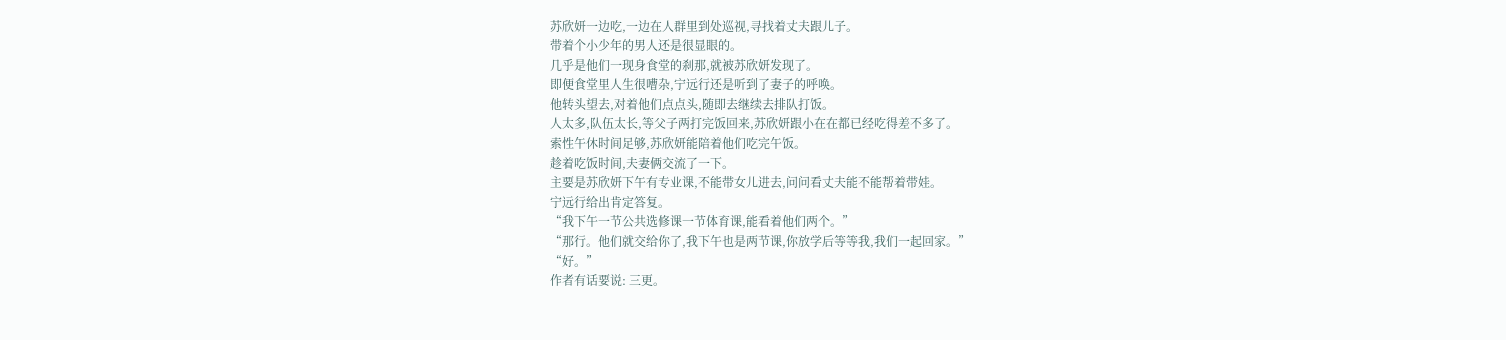苏欣妍一边吃,一边在人群里到处巡视,寻找着丈夫跟儿子。
带着个小少年的男人还是很显眼的。
几乎是他们一现身食堂的刹那,就被苏欣妍发现了。
即便食堂里人生很嘈杂,宁远行还是听到了妻子的呼唤。
他转头望去,对着他们点点头,随即去继续去排队打饭。
人太多,队伍太长,等父子两打完饭回来,苏欣妍跟小在在都已经吃得差不多了。
索性午休时间足够,苏欣妍能陪着他们吃完午饭。
趁着吃饭时间,夫妻俩交流了一下。
主要是苏欣妍下午有专业课,不能带女儿进去,问问看丈夫能不能帮着带娃。
宁远行给出肯定答复。
“我下午一节公共选修课一节体育课,能看着他们两个。”
“那行。他们就交给你了,我下午也是两节课,你放学后等等我,我们一起回家。”
“好。”
作者有话要说: 三更。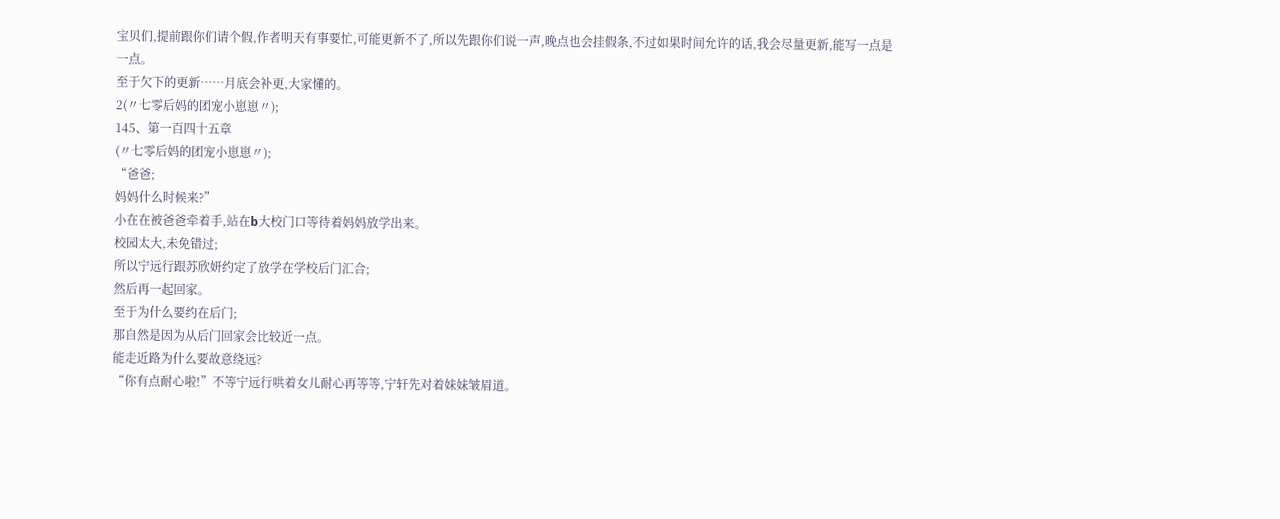宝贝们,提前跟你们请个假,作者明天有事要忙,可能更新不了,所以先跟你们说一声,晚点也会挂假条,不过如果时间允许的话,我会尽量更新,能写一点是一点。
至于欠下的更新……月底会补更,大家懂的。
2(〃七零后妈的团宠小崽崽〃);
145、第一百四十五章
(〃七零后妈的团宠小崽崽〃);
“爸爸;
妈妈什么时候来?”
小在在被爸爸牵着手,站在b大校门口等待着妈妈放学出来。
校园太大,未免错过;
所以宁远行跟苏欣妍约定了放学在学校后门汇合;
然后再一起回家。
至于为什么要约在后门;
那自然是因为从后门回家会比较近一点。
能走近路为什么要故意绕远?
“你有点耐心啦!”不等宁远行哄着女儿耐心再等等,宁轩先对着妹妹皱眉道。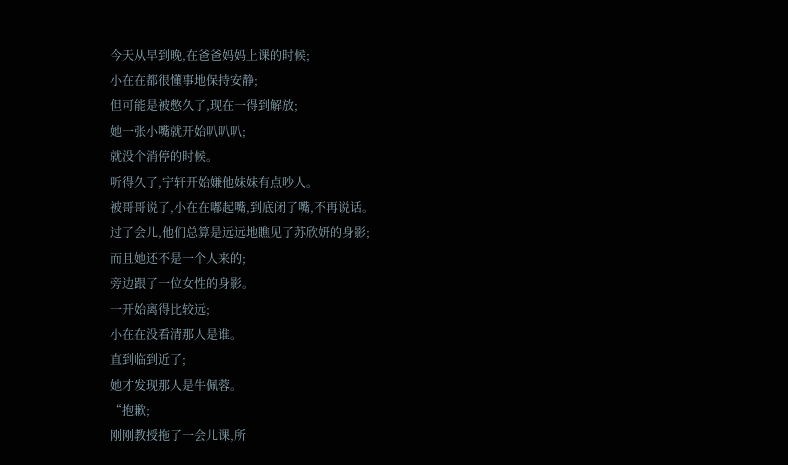今天从早到晚,在爸爸妈妈上课的时候;
小在在都很懂事地保持安静;
但可能是被憋久了,现在一得到解放;
她一张小嘴就开始叭叭叭;
就没个消停的时候。
听得久了,宁轩开始嫌他妹妹有点吵人。
被哥哥说了,小在在嘟起嘴,到底闭了嘴,不再说话。
过了会儿,他们总算是远远地瞧见了苏欣妍的身影;
而且她还不是一个人来的;
旁边跟了一位女性的身影。
一开始离得比较远;
小在在没看清那人是谁。
直到临到近了;
她才发现那人是牛佩蓉。
“抱歉;
刚刚教授拖了一会儿课,所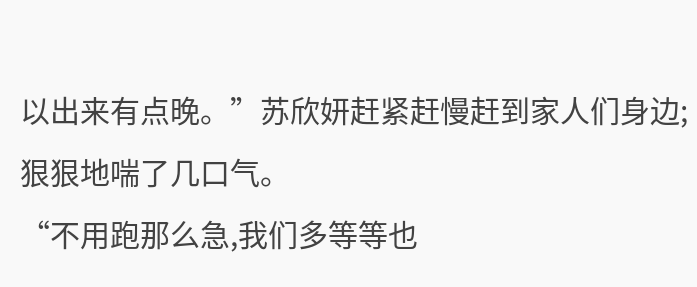以出来有点晚。”苏欣妍赶紧赶慢赶到家人们身边;
狠狠地喘了几口气。
“不用跑那么急,我们多等等也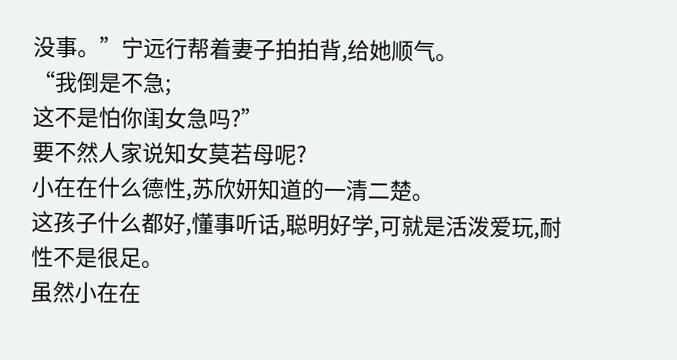没事。”宁远行帮着妻子拍拍背,给她顺气。
“我倒是不急;
这不是怕你闺女急吗?”
要不然人家说知女莫若母呢?
小在在什么德性,苏欣妍知道的一清二楚。
这孩子什么都好,懂事听话,聪明好学,可就是活泼爱玩,耐性不是很足。
虽然小在在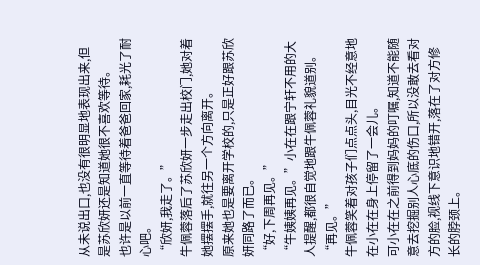从未说出口,也没有很明显地表现出来,但是苏欣妍还是知道她很不喜欢等待。
也许是以前一直等待着爸爸回家,耗光了耐心吧。
“欣妍,我走了。”
牛佩蓉落后了苏欣妍一步走出校门,她对着她摆摆手,就往另一个方向离开。
原来她也是要离开学校的,只是正好跟苏欣妍同路了而已。
“好,下周再见。”
“牛姨姨再见。”小在在跟宁轩不用的大人提醒,都很自觉地跟牛佩蓉礼貌道别。
“再见。”
牛佩蓉笑着对孩子们点点头,目光不经意地在小在在身上停留了一会儿。
可小在在之前得到妈妈的叮嘱,知道不能随意去挖掘别人心底的伤口,所以没敢去看对方的脸,视线下意识地错开,落在了对方修长的脖颈上。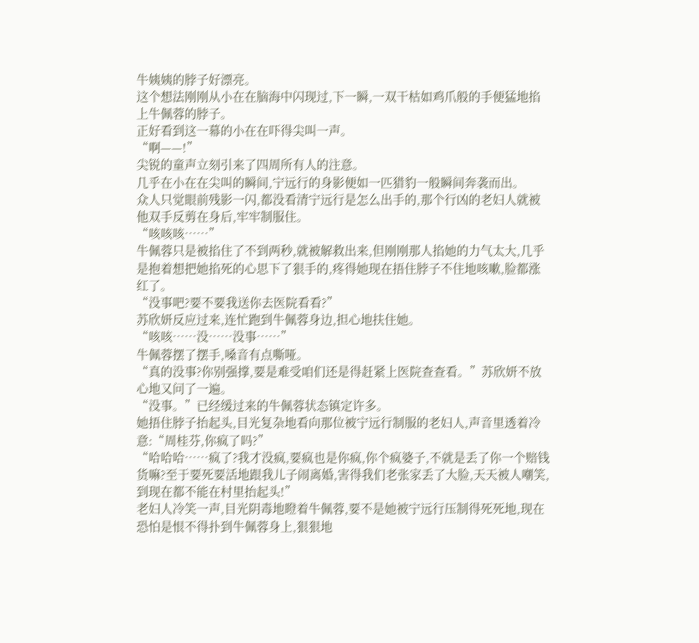牛姨姨的脖子好漂亮。
这个想法刚刚从小在在脑海中闪现过,下一瞬,一双干枯如鸡爪般的手便猛地掐上牛佩蓉的脖子。
正好看到这一幕的小在在吓得尖叫一声。
“啊——!”
尖锐的童声立刻引来了四周所有人的注意。
几乎在小在在尖叫的瞬间,宁远行的身影便如一匹猎豹一般瞬间奔袭而出。
众人只觉眼前残影一闪,都没看清宁远行是怎么出手的,那个行凶的老妇人就被他双手反剪在身后,牢牢制服住。
“咳咳咳……”
牛佩蓉只是被掐住了不到两秒,就被解救出来,但刚刚那人掐她的力气太大,几乎是抱着想把她掐死的心思下了狠手的,疼得她现在捂住脖子不住地咳嗽,脸都涨红了。
“没事吧?要不要我送你去医院看看?”
苏欣妍反应过来,连忙跑到牛佩蓉身边,担心地扶住她。
“咳咳……没……没事……”
牛佩蓉摆了摆手,嗓音有点嘶哑。
“真的没事?你别强撑,要是难受咱们还是得赶紧上医院查查看。”苏欣妍不放心地又问了一遍。
“没事。”已经缓过来的牛佩蓉状态镇定许多。
她捂住脖子抬起头,目光复杂地看向那位被宁远行制服的老妇人,声音里透着冷意:“周桂芬,你疯了吗?”
“哈哈哈……疯了?我才没疯,要疯也是你疯,你个疯婆子,不就是丢了你一个赔钱货嘛?至于要死要活地跟我儿子闹离婚,害得我们老张家丢了大脸,天天被人嘲笑,到现在都不能在村里抬起头!”
老妇人冷笑一声,目光阴毒地瞪着牛佩蓉,要不是她被宁远行压制得死死地,现在恐怕是恨不得扑到牛佩蓉身上,狠狠地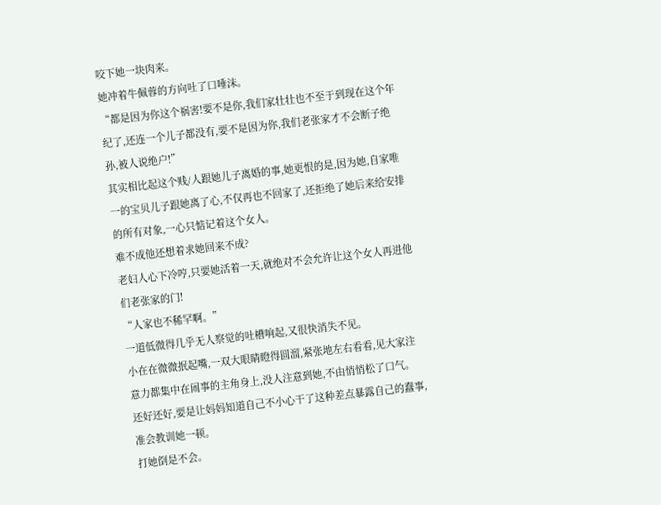咬下她一块肉来。
她冲着牛佩蓉的方向吐了口唾沫。
“都是因为你这个祸害!要不是你,我们家壮壮也不至于到现在这个年纪了,还连一个儿子都没有,要不是因为你,我们老张家才不会断子绝孙,被人说绝户!”
其实相比起这个贱/人跟她儿子离婚的事,她更恨的是,因为她,自家唯一的宝贝儿子跟她离了心,不仅再也不回家了,还拒绝了她后来给安排的所有对象,一心只惦记着这个女人。
难不成他还想着求她回来不成?
老妇人心下冷哼,只要她活着一天,就绝对不会允许让这个女人再进他们老张家的门!
“人家也不稀罕啊。”
一道低微得几乎无人察觉的吐槽响起,又很快消失不见。
小在在微微抿起嘴,一双大眼睛瞪得圆溜,紧张地左右看看,见大家注意力都集中在闹事的主角身上,没人注意到她,不由悄悄松了口气。
还好还好,要是让妈妈知道自己不小心干了这种差点暴露自己的蠢事,准会教训她一顿。
打她倒是不会。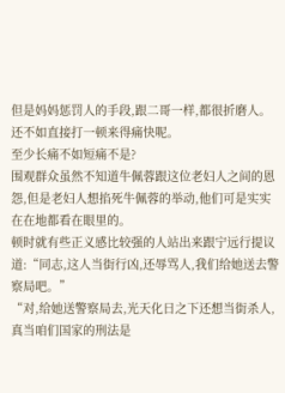但是妈妈惩罚人的手段,跟二哥一样,都很折磨人。
还不如直接打一顿来得痛快呢。
至少长痛不如短痛不是?
围观群众虽然不知道牛佩蓉跟这位老妇人之间的恩怨,但是老妇人想掐死牛佩蓉的举动,他们可是实实在在地都看在眼里的。
顿时就有些正义感比较强的人站出来跟宁远行提议道:“同志,这人当街行凶,还辱骂人,我们给她送去警察局吧。”
“对,给她送警察局去,光天化日之下还想当街杀人,真当咱们国家的刑法是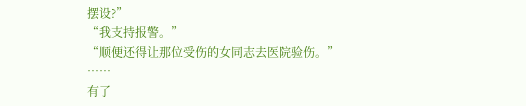摆设?”
“我支持报警。”
“顺便还得让那位受伤的女同志去医院验伤。”
……
有了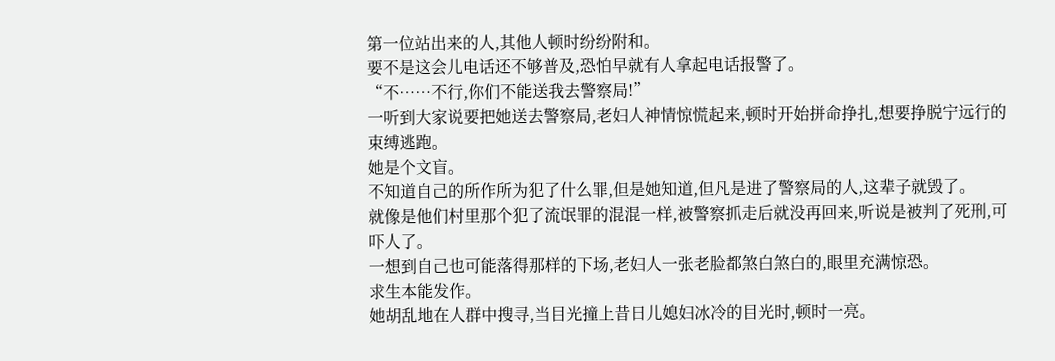第一位站出来的人,其他人顿时纷纷附和。
要不是这会儿电话还不够普及,恐怕早就有人拿起电话报警了。
“不……不行,你们不能送我去警察局!”
一听到大家说要把她送去警察局,老妇人神情惊慌起来,顿时开始拼命挣扎,想要挣脱宁远行的束缚逃跑。
她是个文盲。
不知道自己的所作所为犯了什么罪,但是她知道,但凡是进了警察局的人,这辈子就毁了。
就像是他们村里那个犯了流氓罪的混混一样,被警察抓走后就没再回来,听说是被判了死刑,可吓人了。
一想到自己也可能落得那样的下场,老妇人一张老脸都煞白煞白的,眼里充满惊恐。
求生本能发作。
她胡乱地在人群中搜寻,当目光撞上昔日儿媳妇冰冷的目光时,顿时一亮。